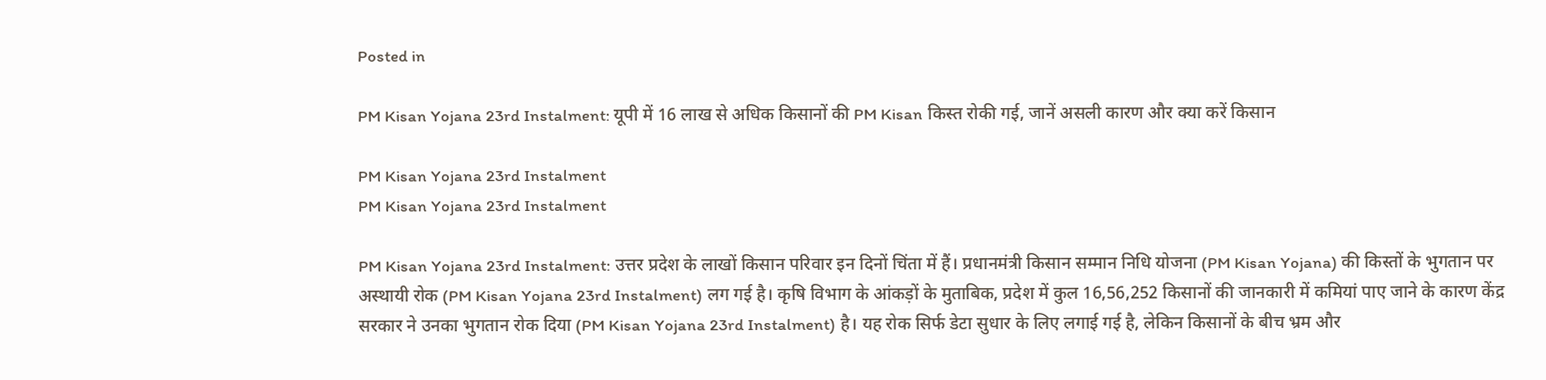Posted in

PM Kisan Yojana 23rd Instalment: यूपी में 16 लाख से अधिक किसानों की PM Kisan किस्त रोकी गई, जानें असली कारण और क्या करें किसान

PM Kisan Yojana 23rd Instalment
PM Kisan Yojana 23rd Instalment

PM Kisan Yojana 23rd Instalment: उत्तर प्रदेश के लाखों किसान परिवार इन दिनों चिंता में हैं। प्रधानमंत्री किसान सम्मान निधि योजना (PM Kisan Yojana) की किस्तों के भुगतान पर अस्थायी रोक (PM Kisan Yojana 23rd Instalment) लग गई है। कृषि विभाग के आंकड़ों के मुताबिक, प्रदेश में कुल 16,56,252 किसानों की जानकारी में कमियां पाए जाने के कारण केंद्र सरकार ने उनका भुगतान रोक दिया (PM Kisan Yojana 23rd Instalment) है। यह रोक सिर्फ डेटा सुधार के लिए लगाई गई है, लेकिन किसानों के बीच भ्रम और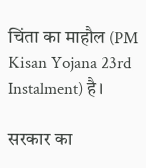चिंता का माहौल (PM Kisan Yojana 23rd Instalment) है।

सरकार का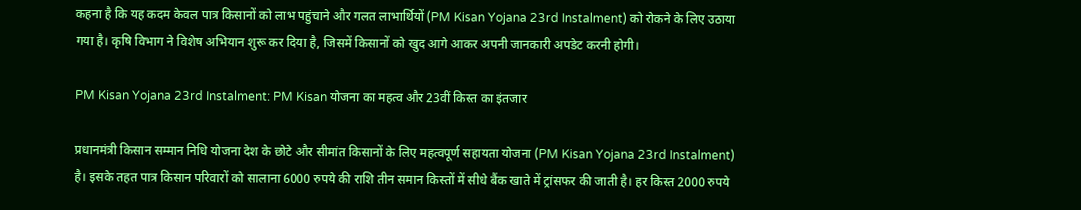कहना है कि यह कदम केवल पात्र किसानों को लाभ पहुंचाने और गलत लाभार्थियों (PM Kisan Yojana 23rd Instalment) को रोकने के लिए उठाया गया है। कृषि विभाग ने विशेष अभियान शुरू कर दिया है, जिसमें किसानों को खुद आगे आकर अपनी जानकारी अपडेट करनी होगी।

PM Kisan Yojana 23rd Instalment: PM Kisan योजना का महत्व और 23वीं किस्त का इंतजार

प्रधानमंत्री किसान सम्मान निधि योजना देश के छोटे और सीमांत किसानों के लिए महत्वपूर्ण सहायता योजना (PM Kisan Yojana 23rd Instalment) है। इसके तहत पात्र किसान परिवारों को सालाना 6000 रुपये की राशि तीन समान किस्तों में सीधे बैंक खाते में ट्रांसफर की जाती है। हर किस्त 2000 रुपये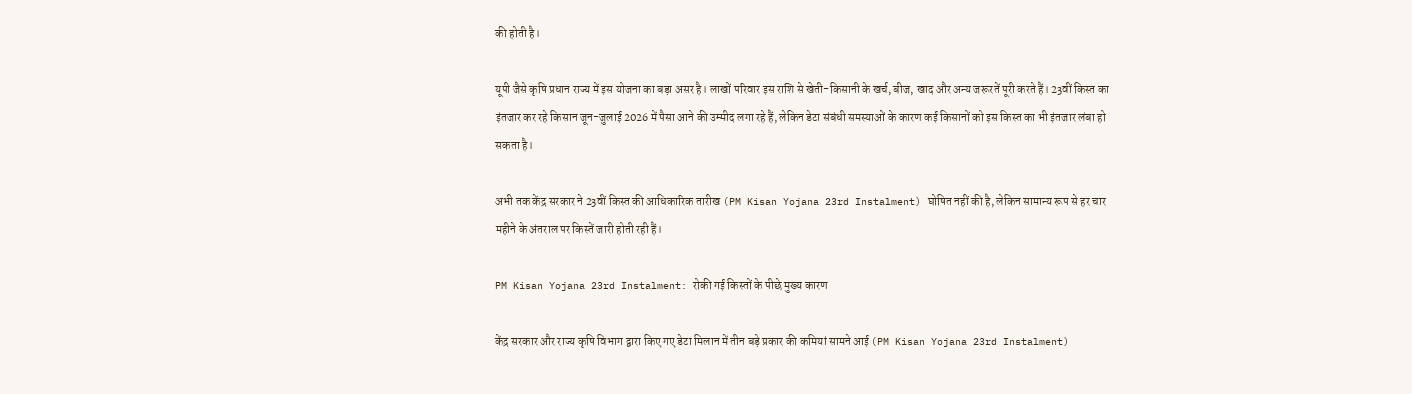की होती है।

यूपी जैसे कृषि प्रधान राज्य में इस योजना का बड़ा असर है। लाखों परिवार इस राशि से खेती-किसानी के खर्च, बीज, खाद और अन्य जरूरतें पूरी करते हैं। 23वीं किस्त का इंतजार कर रहे किसान जून-जुलाई 2026 में पैसा आने की उम्मीद लगा रहे हैं, लेकिन डेटा संबंधी समस्याओं के कारण कई किसानों को इस किस्त का भी इंतजार लंबा हो सकता है।

अभी तक केंद्र सरकार ने 23वीं किस्त की आधिकारिक तारीख (PM Kisan Yojana 23rd Instalment) घोषित नहीं की है, लेकिन सामान्य रूप से हर चार महीने के अंतराल पर किस्तें जारी होती रही हैं।

PM Kisan Yojana 23rd Instalment: रोकी गई किस्तों के पीछे मुख्य कारण

केंद्र सरकार और राज्य कृषि विभाग द्वारा किए गए डेटा मिलान में तीन बड़े प्रकार की कमियां सामने आई (PM Kisan Yojana 23rd Instalment)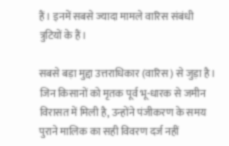हैं। इनमें सबसे ज्यादा मामले वारिस संबंधी त्रुटियों के हैं।

सबसे बड़ा मुद्दा उत्तराधिकार (वारिस) से जुड़ा है। जिन किसानों को मृतक पूर्व भू-धारक से जमीन विरासत में मिली है, उन्होंने पंजीकरण के समय पुराने मालिक का सही विवरण दर्ज नहीं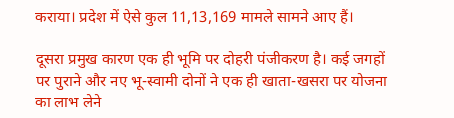कराया। प्रदेश में ऐसे कुल 11,13,169 मामले सामने आए हैं।

दूसरा प्रमुख कारण एक ही भूमि पर दोहरी पंजीकरण है। कई जगहों पर पुराने और नए भू-स्वामी दोनों ने एक ही खाता-खसरा पर योजना का लाभ लेने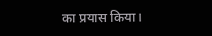का प्रयास किया।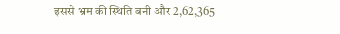इससे भ्रम की स्थिति बनी और 2,62,365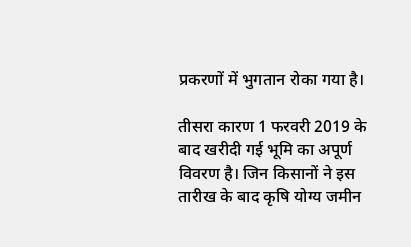प्रकरणों में भुगतान रोका गया है।

तीसरा कारण 1 फरवरी 2019 के बाद खरीदी गई भूमि का अपूर्ण विवरण है। जिन किसानों ने इस तारीख के बाद कृषि योग्य जमीन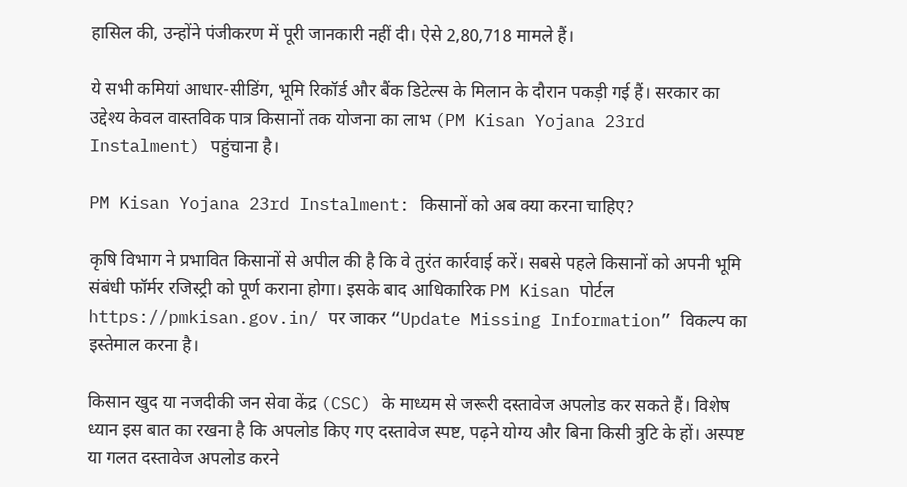हासिल की, उन्होंने पंजीकरण में पूरी जानकारी नहीं दी। ऐसे 2,80,718 मामले हैं।

ये सभी कमियां आधार-सीडिंग, भूमि रिकॉर्ड और बैंक डिटेल्स के मिलान के दौरान पकड़ी गई हैं। सरकार का उद्देश्य केवल वास्तविक पात्र किसानों तक योजना का लाभ (PM Kisan Yojana 23rd Instalment) पहुंचाना है।

PM Kisan Yojana 23rd Instalment: किसानों को अब क्या करना चाहिए?

कृषि विभाग ने प्रभावित किसानों से अपील की है कि वे तुरंत कार्रवाई करें। सबसे पहले किसानों को अपनी भूमि संबंधी फॉर्मर रजिस्ट्री को पूर्ण कराना होगा। इसके बाद आधिकारिक PM Kisan पोर्टल https://pmkisan.gov.in/ पर जाकर “Update Missing Information” विकल्प का इस्तेमाल करना है।

किसान खुद या नजदीकी जन सेवा केंद्र (CSC) के माध्यम से जरूरी दस्तावेज अपलोड कर सकते हैं। विशेष ध्यान इस बात का रखना है कि अपलोड किए गए दस्तावेज स्पष्ट, पढ़ने योग्य और बिना किसी त्रुटि के हों। अस्पष्ट या गलत दस्तावेज अपलोड करने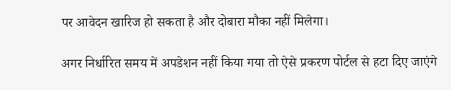पर आवेदन खारिज हो सकता है और दोबारा मौका नहीं मिलेगा।

अगर निर्धारित समय में अपडेशन नहीं किया गया तो ऐसे प्रकरण पोर्टल से हटा दिए जाएंगे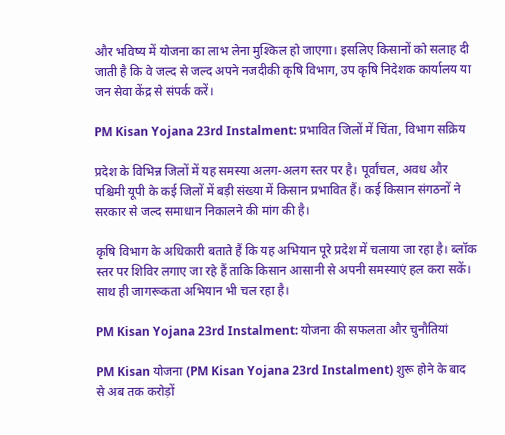और भविष्य में योजना का लाभ लेना मुश्किल हो जाएगा। इसलिए किसानों को सलाह दी जाती है कि वे जल्द से जल्द अपने नजदीकी कृषि विभाग, उप कृषि निदेशक कार्यालय या जन सेवा केंद्र से संपर्क करें।

PM Kisan Yojana 23rd Instalment: प्रभावित जिलों में चिंता, विभाग सक्रिय

प्रदेश के विभिन्न जिलों में यह समस्या अलग-अलग स्तर पर है। पूर्वांचल, अवध और पश्चिमी यूपी के कई जिलों में बड़ी संख्या में किसान प्रभावित हैं। कई किसान संगठनों ने सरकार से जल्द समाधान निकालने की मांग की है।

कृषि विभाग के अधिकारी बताते हैं कि यह अभियान पूरे प्रदेश में चलाया जा रहा है। ब्लॉक स्तर पर शिविर लगाए जा रहे हैं ताकि किसान आसानी से अपनी समस्याएं हल करा सकें। साथ ही जागरूकता अभियान भी चल रहा है।

PM Kisan Yojana 23rd Instalment: योजना की सफलता और चुनौतियां

PM Kisan योजना (PM Kisan Yojana 23rd Instalment) शुरू होने के बाद से अब तक करोड़ों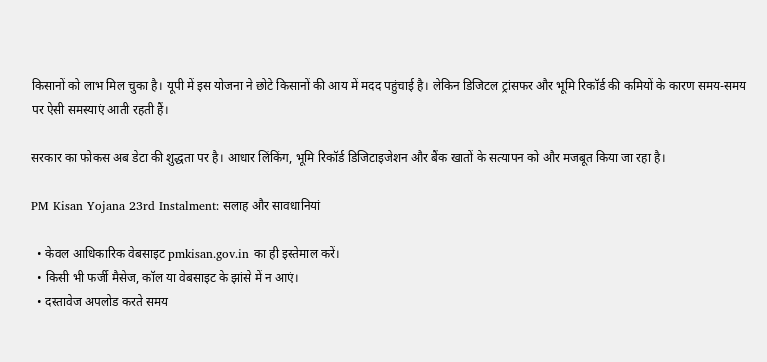किसानों को लाभ मिल चुका है। यूपी में इस योजना ने छोटे किसानों की आय में मदद पहुंचाई है। लेकिन डिजिटल ट्रांसफर और भूमि रिकॉर्ड की कमियों के कारण समय-समय पर ऐसी समस्याएं आती रहती हैं।

सरकार का फोकस अब डेटा की शुद्धता पर है। आधार लिंकिंग, भूमि रिकॉर्ड डिजिटाइजेशन और बैंक खातों के सत्यापन को और मजबूत किया जा रहा है।

PM Kisan Yojana 23rd Instalment: सलाह और सावधानियां

  • केवल आधिकारिक वेबसाइट pmkisan.gov.in का ही इस्तेमाल करें।
  • किसी भी फर्जी मैसेज, कॉल या वेबसाइट के झांसे में न आएं।
  • दस्तावेज अपलोड करते समय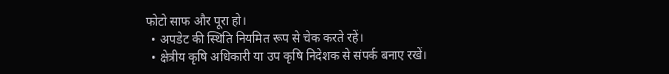फोटो साफ और पूरा हो।
  • अपडेट की स्थिति नियमित रूप से चेक करते रहें।
  • क्षेत्रीय कृषि अधिकारी या उप कृषि निदेशक से संपर्क बनाए रखें।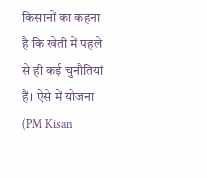किसानों का कहना है कि खेती में पहले से ही कई चुनौतियां हैं। ऐसे में योजना (PM Kisan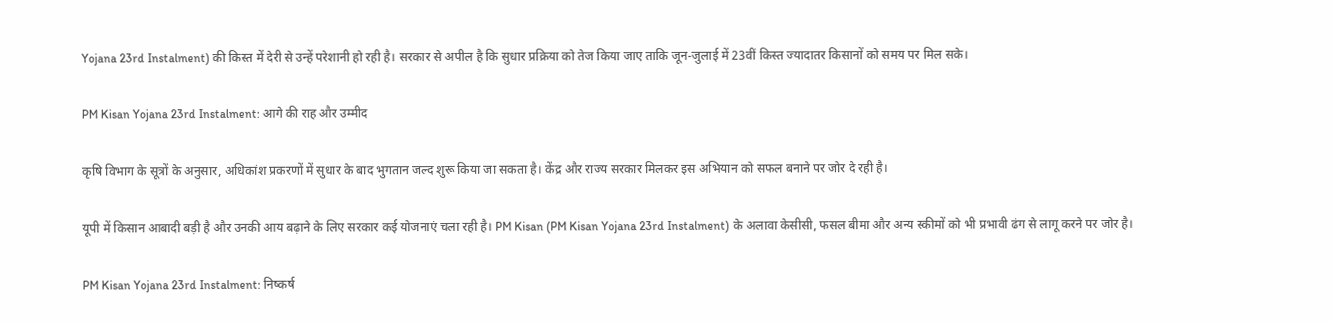Yojana 23rd Instalment) की किस्त में देरी से उन्हें परेशानी हो रही है। सरकार से अपील है कि सुधार प्रक्रिया को तेज किया जाए ताकि जून-जुलाई में 23वीं किस्त ज्यादातर किसानों को समय पर मिल सके।

PM Kisan Yojana 23rd Instalment: आगे की राह और उम्मीद

कृषि विभाग के सूत्रों के अनुसार, अधिकांश प्रकरणों में सुधार के बाद भुगतान जल्द शुरू किया जा सकता है। केंद्र और राज्य सरकार मिलकर इस अभियान को सफल बनाने पर जोर दे रही है।

यूपी में किसान आबादी बड़ी है और उनकी आय बढ़ाने के लिए सरकार कई योजनाएं चला रही है। PM Kisan (PM Kisan Yojana 23rd Instalment) के अलावा केसीसी, फसल बीमा और अन्य स्कीमों को भी प्रभावी ढंग से लागू करने पर जोर है।

PM Kisan Yojana 23rd Instalment: निष्कर्ष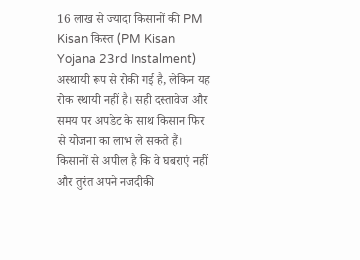16 लाख से ज्यादा किसानों की PM Kisan किस्त (PM Kisan Yojana 23rd Instalment) अस्थायी रूप से रोकी गई है, लेकिन यह रोक स्थायी नहीं है। सही दस्तावेज और समय पर अपडेट के साथ किसान फिर से योजना का लाभ ले सकते हैं। किसानों से अपील है कि वे घबराएं नहीं और तुरंत अपने नजदीकी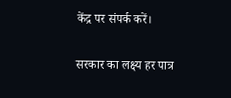केंद्र पर संपर्क करें।

सरकार का लक्ष्य हर पात्र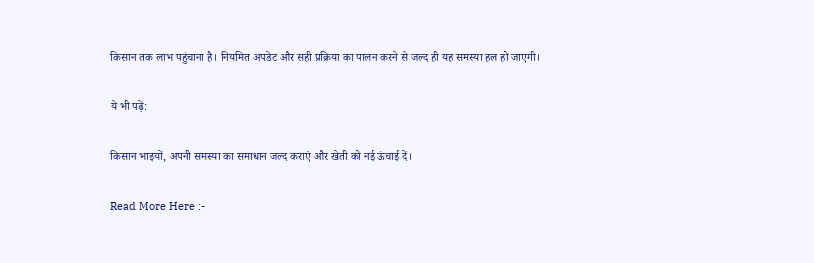किसान तक लाभ पहुंचाना है। नियमित अपडेट और सही प्रक्रिया का पालन करने से जल्द ही यह समस्या हल हो जाएगी।

ये भी पढ़ें:

किसान भाइयों, अपनी समस्या का समाधान जल्द कराएं और खेती को नई ऊंचाई दें।

Read More Here :-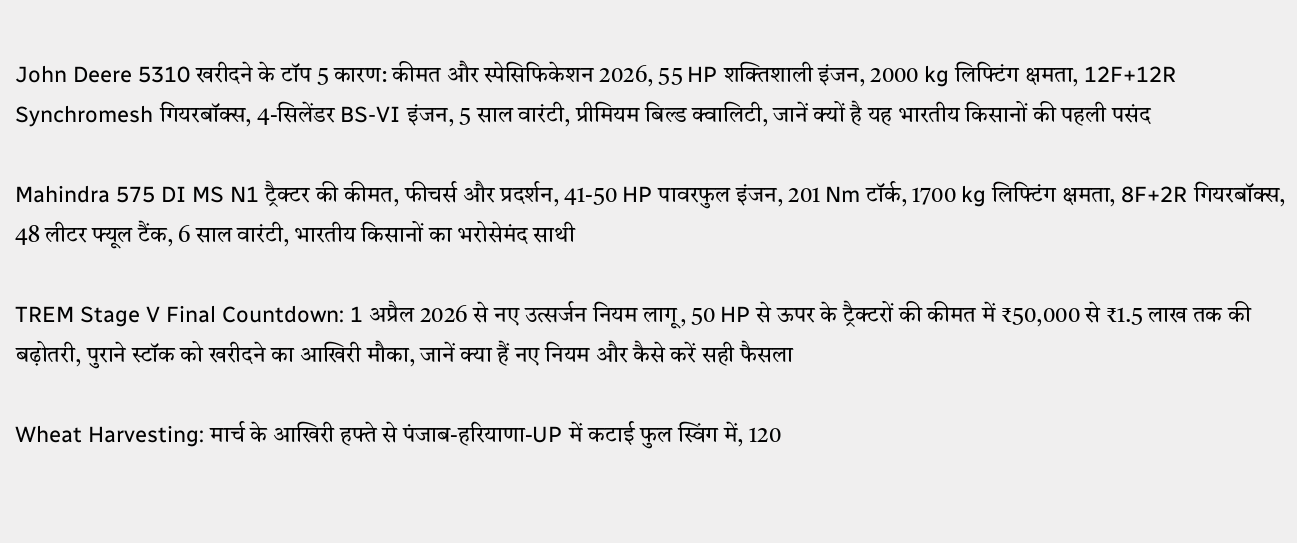John Deere 5310 खरीदने के टॉप 5 कारण: कीमत और स्पेसिफिकेशन 2026, 55 HP शक्तिशाली इंजन, 2000 kg लिफ्टिंग क्षमता, 12F+12R Synchromesh गियरबॉक्स, 4-सिलेंडर BS-VI इंजन, 5 साल वारंटी, प्रीमियम बिल्ड क्वालिटी, जानें क्यों है यह भारतीय किसानों की पहली पसंद

Mahindra 575 DI MS N1 ट्रैक्टर की कीमत, फीचर्स और प्रदर्शन, 41-50 HP पावरफुल इंजन, 201 Nm टॉर्क, 1700 kg लिफ्टिंग क्षमता, 8F+2R गियरबॉक्स, 48 लीटर फ्यूल टैंक, 6 साल वारंटी, भारतीय किसानों का भरोसेमंद साथी

TREM Stage V Final Countdown: 1 अप्रैल 2026 से नए उत्सर्जन नियम लागू, 50 HP से ऊपर के ट्रैक्टरों की कीमत में ₹50,000 से ₹1.5 लाख तक की बढ़ोतरी, पुराने स्टॉक को खरीदने का आखिरी मौका, जानें क्या हैं नए नियम और कैसे करें सही फैसला

Wheat Harvesting: मार्च के आखिरी हफ्ते से पंजाब-हरियाणा-UP में कटाई फुल स्विंग में, 120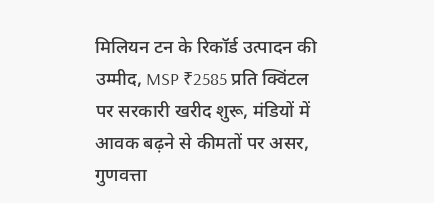मिलियन टन के रिकॉर्ड उत्पादन की उम्मीद, MSP ₹2585 प्रति क्विंटल पर सरकारी खरीद शुरू, मंडियों में आवक बढ़ने से कीमतों पर असर, गुणवत्ता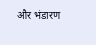और भंडारण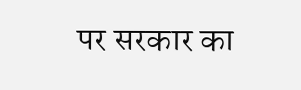पर सरकार का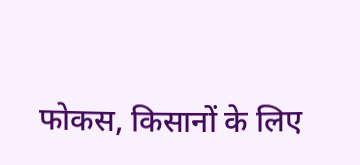फोकस, किसानों के लिए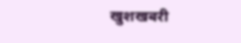खुशखबरी